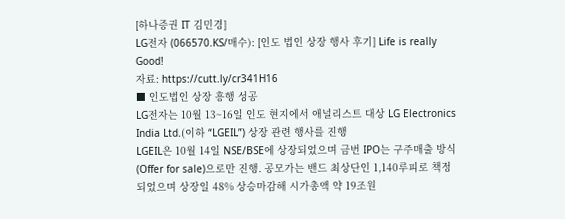[하나증권 IT 김민경]
LG전자 (066570.KS/매수): [인도 법인 상장 행사 후기] Life is really Good!
자료: https://cutt.ly/cr341H16
■ 인도법인 상장 흥행 성공
LG전자는 10월 13~16일 인도 현지에서 애널리스트 대상 LG Electronics India Ltd.(이하 “LGEIL”) 상장 관련 행사를 진행
LGEIL은 10월 14일 NSE/BSE에 상장되었으며 금번 IPO는 구주매출 방식(Offer for sale)으로만 진행. 공모가는 밴드 최상단인 1,140루피로 책정되었으며 상장일 48% 상승마감해 시가총액 약 19조원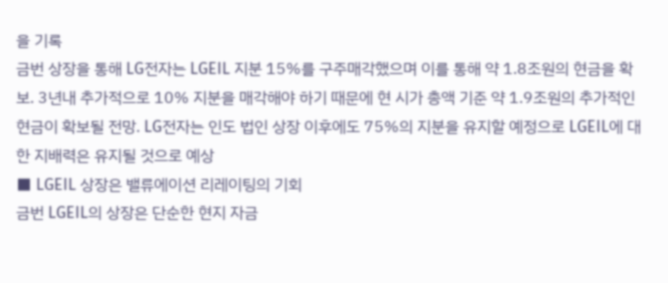을 기록
금번 상장을 통해 LG전자는 LGEIL 지분 15%를 구주매각했으며 이를 통해 약 1.8조원의 현금을 확보. 3년내 추가적으로 10% 지분을 매각해야 하기 때문에 현 시가 총액 기준 약 1.9조원의 추가적인 현금이 확보될 전망. LG전자는 인도 법인 상장 이후에도 75%의 지분을 유지할 예정으로 LGEIL에 대한 지배력은 유지될 것으로 예상
■ LGEIL 상장은 밸류에이션 리레이팅의 기회
금번 LGEIL의 상장은 단순한 현지 자금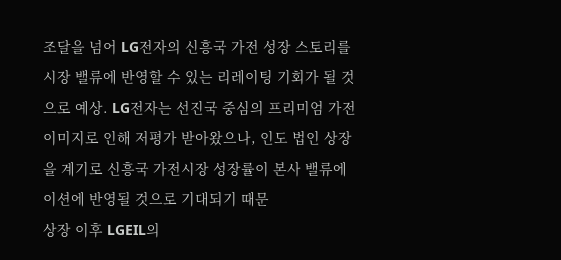조달을 넘어 LG전자의 신흥국 가전 성장 스토리를 시장 밸류에 반영할 수 있는 리레이팅 기회가 될 것으로 예상. LG전자는 선진국 중심의 프리미엄 가전 이미지로 인해 저평가 받아왔으나, 인도 법인 상장을 계기로 신흥국 가전시장 성장률이 본사 밸류에이션에 반영될 것으로 기대되기 때문
상장 이후 LGEIL의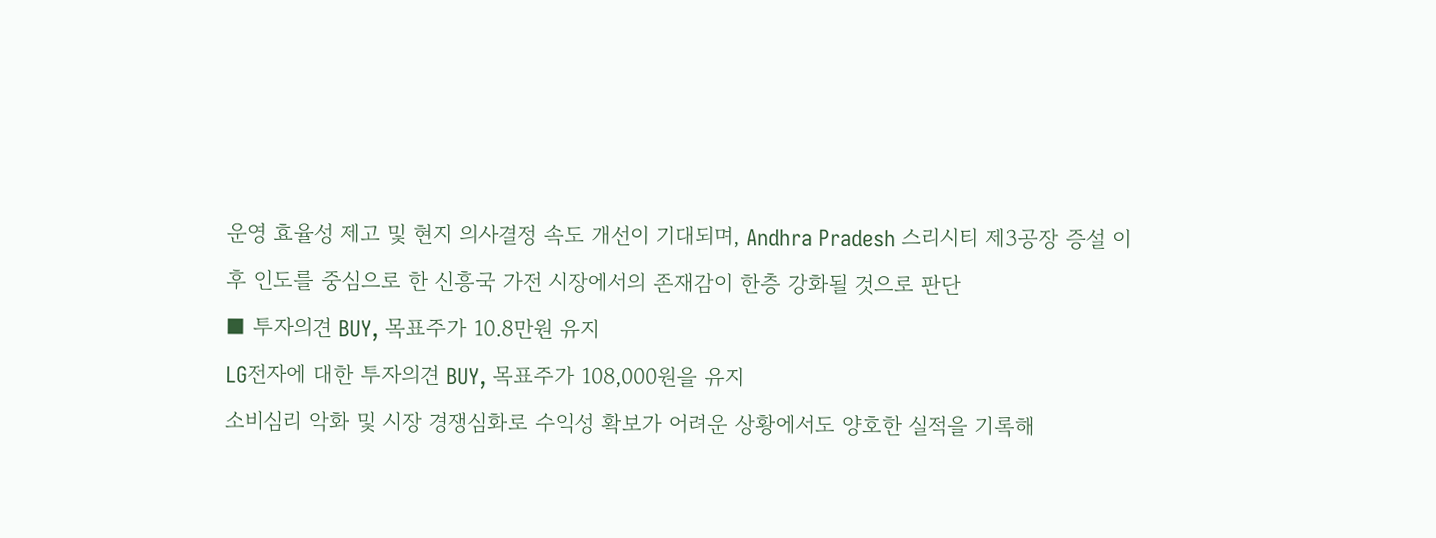운영 효율성 제고 및 현지 의사결정 속도 개선이 기대되며, Andhra Pradesh 스리시티 제3공장 증설 이후 인도를 중심으로 한 신흥국 가전 시장에서의 존재감이 한층 강화될 것으로 판단
■ 투자의견 BUY, 목표주가 10.8만원 유지
LG전자에 대한 투자의견 BUY, 목표주가 108,000원을 유지
소비심리 악화 및 시장 경쟁심화로 수익성 확보가 어려운 상황에서도 양호한 실적을 기록해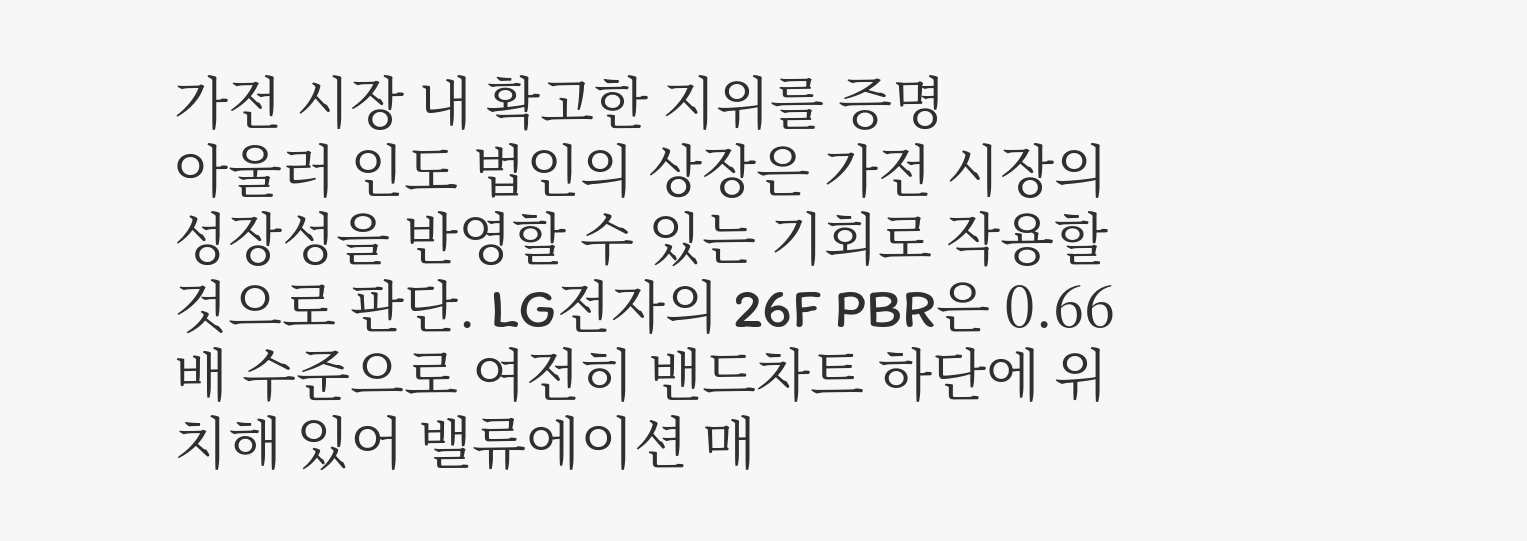가전 시장 내 확고한 지위를 증명
아울러 인도 법인의 상장은 가전 시장의 성장성을 반영할 수 있는 기회로 작용할 것으로 판단. LG전자의 26F PBR은 0.66배 수준으로 여전히 밴드차트 하단에 위치해 있어 밸류에이션 매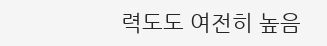력도도 여전히 높음